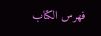فهرس الكتاب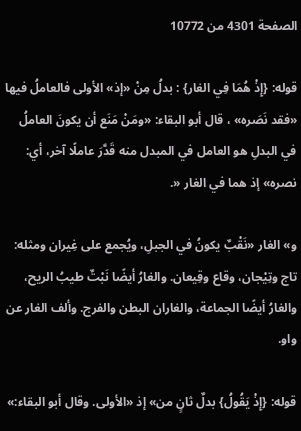الصفحة 4301 من 10772

قوله: {إِذْ هُمَا فِي الغار} : بدلُ مِنْ «إذ» الأولى فالعاملُ فيها «فقد نَصَره» ، قال أبو البقاء: «ومَنْ مَنَع أن يكونَ العاملُ في البدلِ هو العامل في المبدل منه قَدَّرَ عاملًا آخر، أي: نصره» إذ هما في الغار «.

و» الغار «نَقْبٌ يكونُ في الجبلِ، ويُجمع على غِيران ومثله: تاج وتِيْجان، وقاع وقِيعان. والغارُ أيضًا نَبْتٌ طيبُ الريح، والغارُ أيضًا الجماعة، والغاران البطن والفرج. وألف الغار عن واو.

قوله: {إِذْ يَقُولُ} بدلٌ ثانٍ من» إذ «الأولى. وقال أبو البقاء:»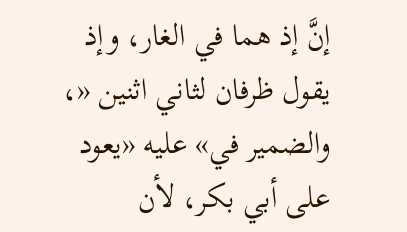إنَّ إذ هما في الغار، وإذ يقول ظرفان لثاني اثنين «، والضمير في» عليه «يعود على أبي بكر، لأن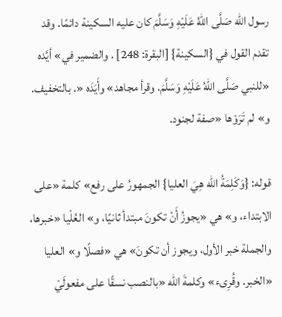رسول الله صَلَّى اللهُ عَلَيْهِ وَسَلَّمَ كان عليه السكينة دائمًا. وقد تقدم القول في {السكينة} [البقرة: 248] . والضمير في» أيَّده «للنبي صَلَّى اللهُ عَلَيْهِ وَسَلَّمَ. وقرأ مجاهد» وأَيَدَه «. بالتخفيف. و» لم تَرَوْها «صفة لجنود.

قوله: {وَكَلِمَةُ الله هِيَ العليا} الجمهورُ على رفع» كلمة «على الابتداء، و» هي «يجوزُ أَنْ تكونَ مبتدأ ثانيًا، و» العُلْيا «خبرها، والجملة خبر الأول، ويجوز أن تكونَ» هي «فصلًا و» العليا «الخبر. وقُرِىء» وكلمةَ الله «بالنصب نسقًا على مفعولَيْ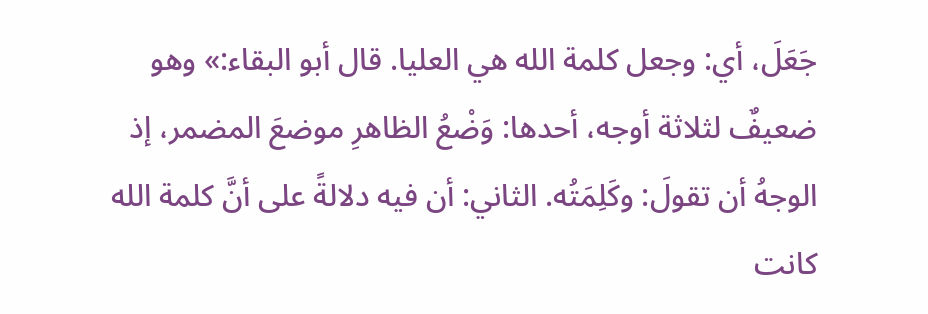جَعَلَ، أي: وجعل كلمة الله هي العليا. قال أبو البقاء:» وهو ضعيفٌ لثلاثة أوجه، أحدها: وَضْعُ الظاهرِ موضعَ المضمر، إذ الوجهُ أن تقولَ: وكَلِمَتُه. الثاني: أن فيه دلالةً على أنَّ كلمة الله كانت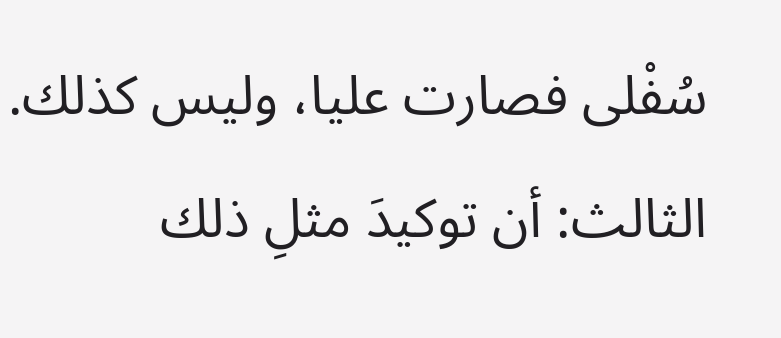سُفْلى فصارت عليا، وليس كذلك. الثالث: أن توكيدَ مثلِ ذلك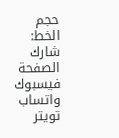حجم الخط:
شارك الصفحة
فيسبوك واتساب تويتر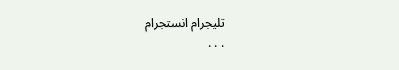تليجرام انستجرام
. . .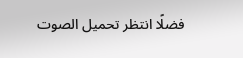فضلًا انتظر تحميل الصوت